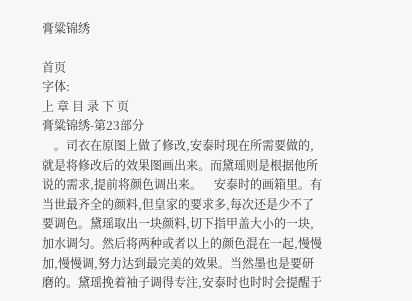膏粱锦绣

首页
字体:
上 章 目 录 下 页
膏粱锦绣-第23部分
    。司衣在原图上做了修改,安泰时现在所需要做的,就是将修改后的效果图画出来。而黛瑶则是根据他所说的需求,提前将颜色调出来。    安泰时的画箱里。有当世最齐全的颜料,但皇家的要求多,每次还是少不了要调色。黛瑶取出一块颜料,切下指甲盖大小的一块,加水调匀。然后将两种或者以上的颜色混在一起,慢慢加,慢慢调,努力达到最完美的效果。当然墨也是要研磨的。黛瑶挽着袖子调得专注,安泰时也时时会提醒于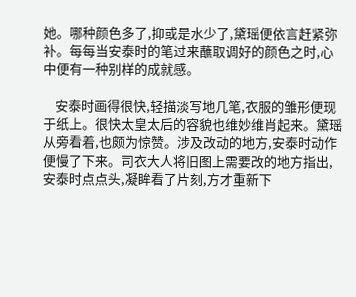她。哪种颜色多了,抑或是水少了,黛瑶便依言赶紧弥补。每每当安泰时的笔过来蘸取调好的颜色之时,心中便有一种别样的成就感。

    安泰时画得很快,轻描淡写地几笔,衣服的雏形便现于纸上。很快太皇太后的容貌也维妙维肖起来。黛瑶从旁看着,也颇为惊赞。涉及改动的地方,安泰时动作便慢了下来。司衣大人将旧图上需要改的地方指出,安泰时点点头,凝眸看了片刻,方才重新下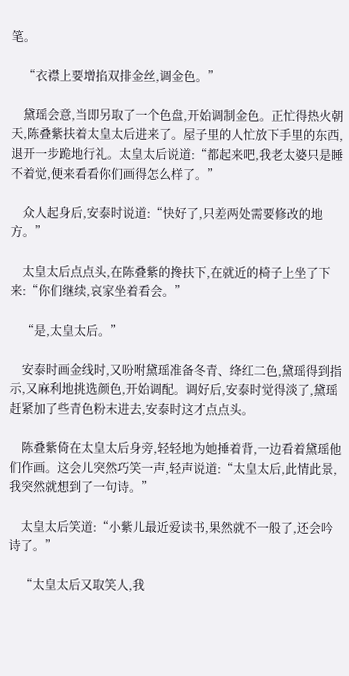笔。

    “衣襟上要增掐双排金丝,调金色。”

    黛瑶会意,当即另取了一个色盘,开始调制金色。正忙得热火朝天,陈叠紫扶着太皇太后进来了。屋子里的人忙放下手里的东西,退开一步跪地行礼。太皇太后说道:“都起来吧,我老太婆只是睡不着觉,便来看看你们画得怎么样了。”

    众人起身后,安泰时说道:“快好了,只差两处需要修改的地方。”

    太皇太后点点头,在陈叠紫的搀扶下,在就近的椅子上坐了下来:“你们继续,哀家坐着看会。”

    “是,太皇太后。”

    安泰时画金线时,又吩咐黛瑶准备冬青、绛红二色,黛瑶得到指示,又麻利地挑选颜色,开始调配。调好后,安泰时觉得淡了,黛瑶赶紧加了些青色粉末进去,安泰时这才点点头。

    陈叠紫倚在太皇太后身旁,轻轻地为她捶着背,一边看着黛瑶他们作画。这会儿突然巧笑一声,轻声说道:“太皇太后,此情此景,我突然就想到了一句诗。”

    太皇太后笑道:“小紫儿最近爱读书,果然就不一般了,还会吟诗了。”

    “太皇太后又取笑人,我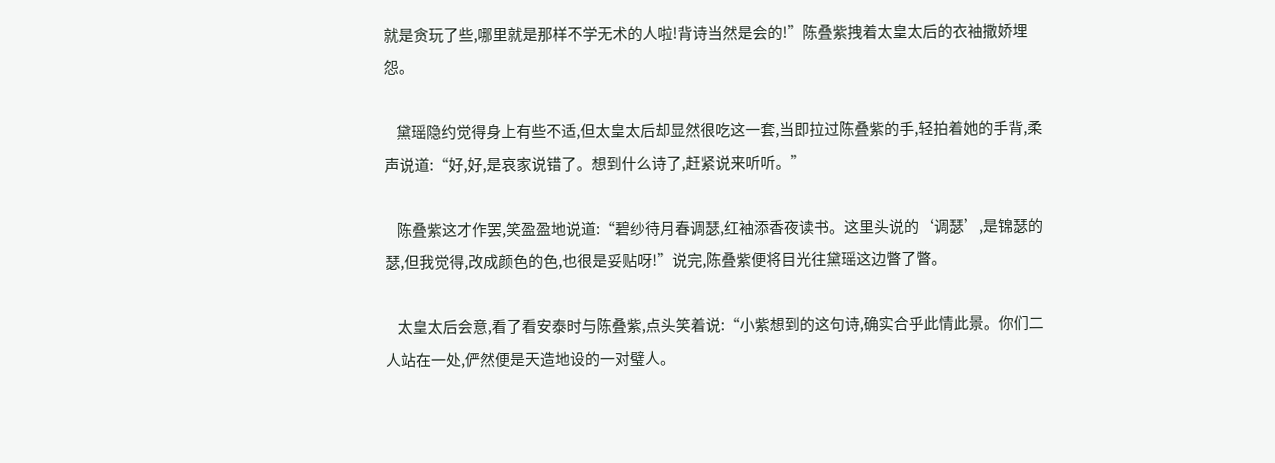就是贪玩了些,哪里就是那样不学无术的人啦!背诗当然是会的!”陈叠紫拽着太皇太后的衣袖撒娇埋怨。

    黛瑶隐约觉得身上有些不适,但太皇太后却显然很吃这一套,当即拉过陈叠紫的手,轻拍着她的手背,柔声说道:“好,好,是哀家说错了。想到什么诗了,赶紧说来听听。”

    陈叠紫这才作罢,笑盈盈地说道:“碧纱待月春调瑟,红袖添香夜读书。这里头说的‘调瑟’,是锦瑟的瑟,但我觉得,改成颜色的色,也很是妥贴呀!”说完,陈叠紫便将目光往黛瑶这边瞥了瞥。

    太皇太后会意,看了看安泰时与陈叠紫,点头笑着说:“小紫想到的这句诗,确实合乎此情此景。你们二人站在一处,俨然便是天造地设的一对璧人。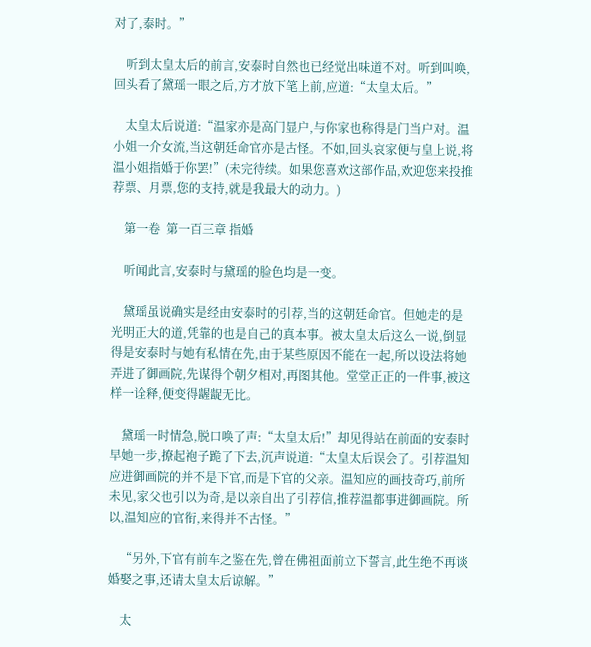对了,泰时。”

    听到太皇太后的前言,安泰时自然也已经觉出味道不对。听到叫唤,回头看了黛瑶一眼之后,方才放下笔上前,应道:“太皇太后。”

    太皇太后说道:“温家亦是高门显户,与你家也称得是门当户对。温小姐一介女流,当这朝廷命官亦是古怪。不如,回头哀家便与皇上说,将温小姐指婚于你罢!”(未完待续。如果您喜欢这部作品,欢迎您来投推荐票、月票,您的支持,就是我最大的动力。)

    第一卷  第一百三章 指婚

    听闻此言,安泰时与黛瑶的脸色均是一变。

    黛瑶虽说确实是经由安泰时的引荐,当的这朝廷命官。但她走的是光明正大的道,凭靠的也是自己的真本事。被太皇太后这么一说,倒显得是安泰时与她有私情在先,由于某些原因不能在一起,所以设法将她弄进了御画院,先谋得个朝夕相对,再图其他。堂堂正正的一件事,被这样一诠释,便变得龌龊无比。

    黛瑶一时情急,脱口唤了声:“太皇太后!”却见得站在前面的安泰时早她一步,撩起袍子跪了下去,沉声说道:“太皇太后误会了。引荐温知应进御画院的并不是下官,而是下官的父亲。温知应的画技奇巧,前所未见,家父也引以为奇,是以亲自出了引荐信,推荐温都事进御画院。所以,温知应的官衔,来得并不古怪。”

    “另外,下官有前车之鉴在先,曾在佛祖面前立下誓言,此生绝不再谈婚娶之事,还请太皇太后谅解。”

    太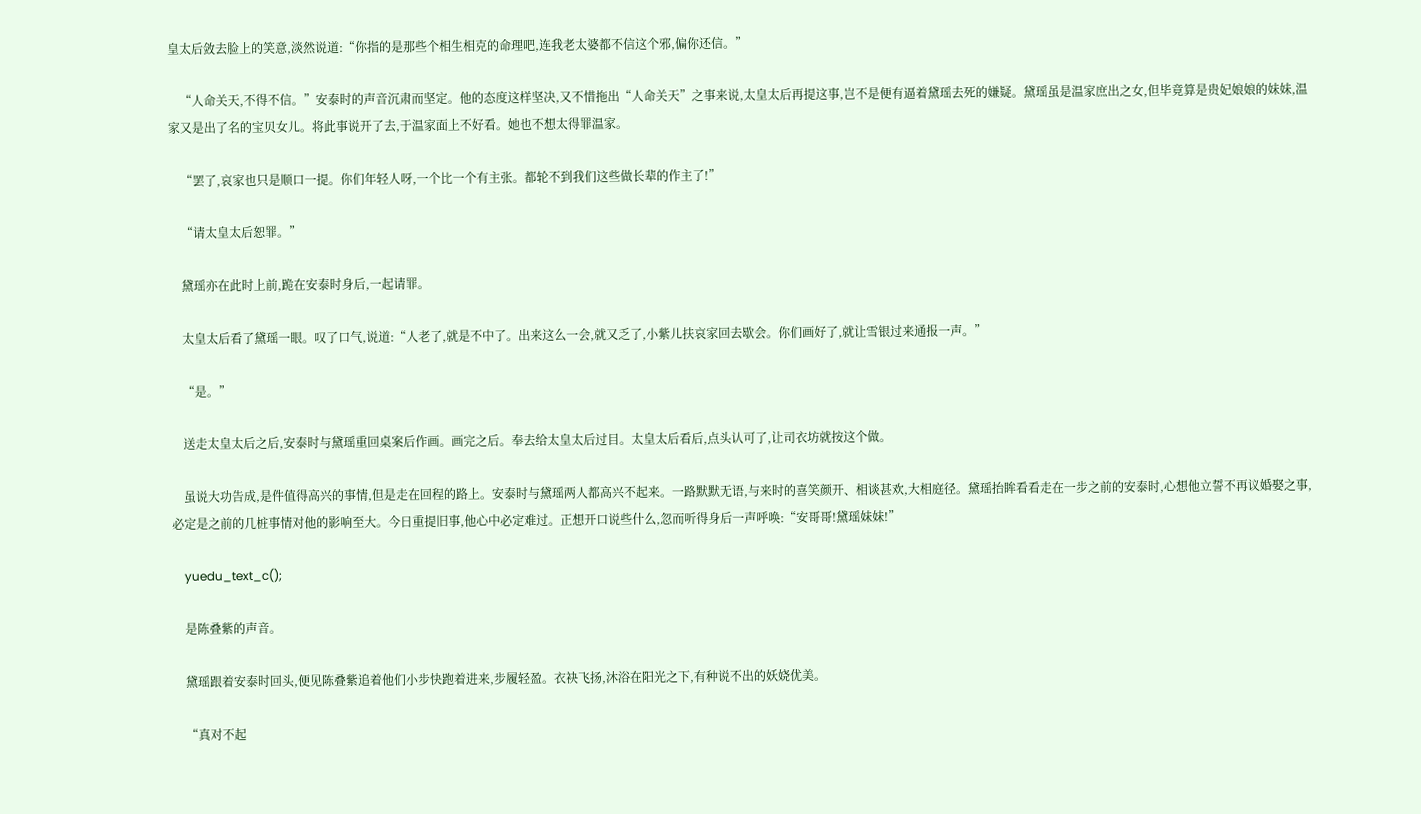皇太后敛去脸上的笑意,淡然说道:“你指的是那些个相生相克的命理吧,连我老太婆都不信这个邪,偏你还信。”

    “人命关天,不得不信。”安泰时的声音沉肃而坚定。他的态度这样坚决,又不惜拖出“人命关天”之事来说,太皇太后再提这事,岂不是便有逼着黛瑶去死的嫌疑。黛瑶虽是温家庶出之女,但毕竟算是贵妃娘娘的妹妹,温家又是出了名的宝贝女儿。将此事说开了去,于温家面上不好看。她也不想太得罪温家。

    “罢了,哀家也只是顺口一提。你们年轻人呀,一个比一个有主张。都轮不到我们这些做长辈的作主了!”

    “请太皇太后恕罪。”

    黛瑶亦在此时上前,跪在安泰时身后,一起请罪。

    太皇太后看了黛瑶一眼。叹了口气,说道:“人老了,就是不中了。出来这么一会,就又乏了,小紫儿扶哀家回去歇会。你们画好了,就让雪银过来通报一声。”

    “是。”

    送走太皇太后之后,安泰时与黛瑶重回桌案后作画。画完之后。奉去给太皇太后过目。太皇太后看后,点头认可了,让司衣坊就按这个做。

    虽说大功告成,是件值得高兴的事情,但是走在回程的路上。安泰时与黛瑶两人都高兴不起来。一路默默无语,与来时的喜笑颜开、相谈甚欢,大相庭径。黛瑶抬眸看看走在一步之前的安泰时,心想他立誓不再议婚娶之事,必定是之前的几桩事情对他的影响至大。今日重提旧事,他心中必定难过。正想开口说些什么,忽而听得身后一声呼唤:“安哥哥!黛瑶妹妹!”

    yuedu_text_c();

    是陈叠紫的声音。

    黛瑶跟着安泰时回头,便见陈叠紫追着他们小步快跑着进来,步履轻盈。衣袂飞扬,沐浴在阳光之下,有种说不出的妖娆优美。

    “真对不起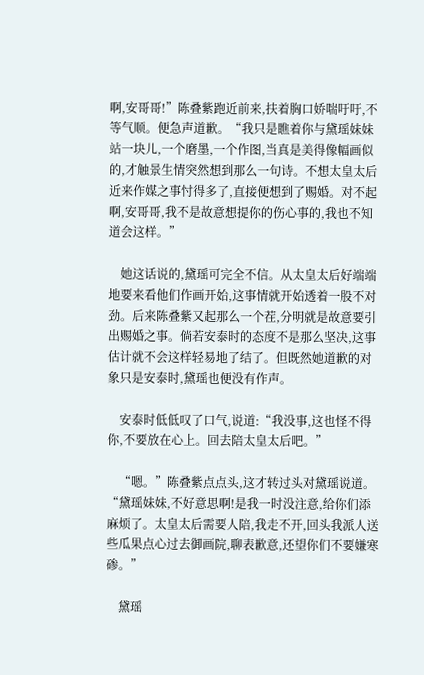啊,安哥哥!”陈叠紫跑近前来,扶着胸口娇喘吁吁,不等气顺。便急声道歉。“我只是瞧着你与黛瑶妹妹站一块儿,一个磨墨,一个作图,当真是美得像幅画似的,才触景生情突然想到那么一句诗。不想太皇太后近来作媒之事忖得多了,直接便想到了赐婚。对不起啊,安哥哥,我不是故意想提你的伤心事的,我也不知道会这样。”

    她这话说的,黛瑶可完全不信。从太皇太后好端端地要来看他们作画开始,这事情就开始透着一股不对劲。后来陈叠紫又起那么一个茬,分明就是故意要引出赐婚之事。倘若安泰时的态度不是那么坚决,这事估计就不会这样轻易地了结了。但既然她道歉的对象只是安泰时,黛瑶也便没有作声。

    安泰时低低叹了口气,说道:“我没事,这也怪不得你,不要放在心上。回去陪太皇太后吧。”

    “嗯。”陈叠紫点点头,这才转过头对黛瑶说道。“黛瑶妹妹,不好意思啊!是我一时没注意,给你们添麻烦了。太皇太后需要人陪,我走不开,回头我派人送些瓜果点心过去御画院,聊表歉意,还望你们不要嫌寒碜。”

    黛瑶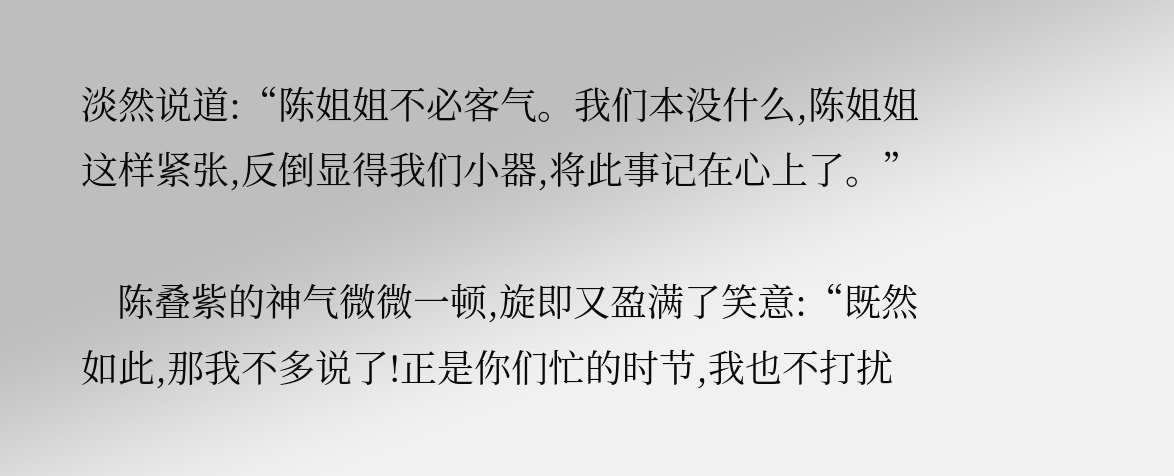淡然说道:“陈姐姐不必客气。我们本没什么,陈姐姐这样紧张,反倒显得我们小器,将此事记在心上了。”

    陈叠紫的神气微微一顿,旋即又盈满了笑意:“既然如此,那我不多说了!正是你们忙的时节,我也不打扰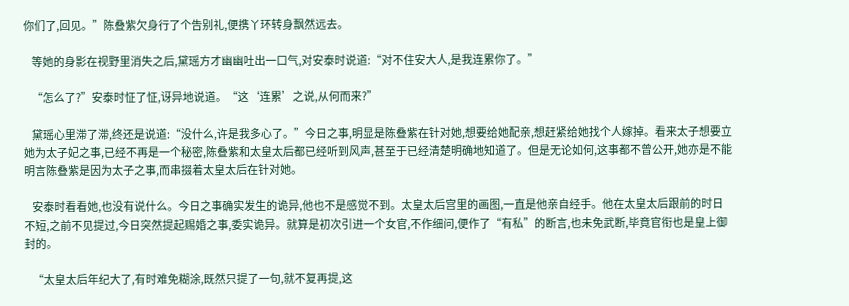你们了,回见。”陈叠紫欠身行了个告别礼,便携丫环转身飘然远去。

    等她的身影在视野里消失之后,黛瑶方才幽幽吐出一口气,对安泰时说道:“对不住安大人,是我连累你了。”

    “怎么了?”安泰时怔了怔,讶异地说道。“这‘连累’之说,从何而来?”

    黛瑶心里滞了滞,终还是说道:“没什么,许是我多心了。”今日之事,明显是陈叠紫在针对她,想要给她配亲,想赶紧给她找个人嫁掉。看来太子想要立她为太子妃之事,已经不再是一个秘密,陈叠紫和太皇太后都已经听到风声,甚至于已经清楚明确地知道了。但是无论如何,这事都不曾公开,她亦是不能明言陈叠紫是因为太子之事,而串掇着太皇太后在针对她。

    安泰时看看她,也没有说什么。今日之事确实发生的诡异,他也不是感觉不到。太皇太后宫里的画图,一直是他亲自经手。他在太皇太后跟前的时日不短,之前不见提过,今日突然提起赐婚之事,委实诡异。就算是初次引进一个女官,不作细问,便作了“有私”的断言,也未免武断,毕竟官衔也是皇上御封的。

    “太皇太后年纪大了,有时难免糊涂,既然只提了一句,就不复再提,这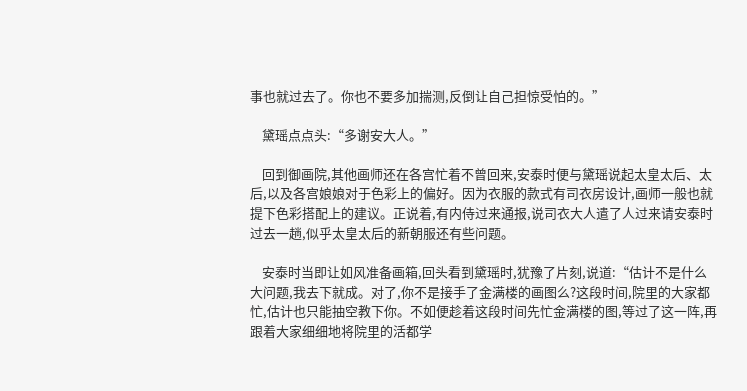事也就过去了。你也不要多加揣测,反倒让自己担惊受怕的。”

    黛瑶点点头:“多谢安大人。”

    回到御画院,其他画师还在各宫忙着不曾回来,安泰时便与黛瑶说起太皇太后、太后,以及各宫娘娘对于色彩上的偏好。因为衣服的款式有司衣房设计,画师一般也就提下色彩搭配上的建议。正说着,有内侍过来通报,说司衣大人遣了人过来请安泰时过去一趟,似乎太皇太后的新朝服还有些问题。

    安泰时当即让如风准备画箱,回头看到黛瑶时,犹豫了片刻,说道:“估计不是什么大问题,我去下就成。对了,你不是接手了金满楼的画图么?这段时间,院里的大家都忙,估计也只能抽空教下你。不如便趁着这段时间先忙金满楼的图,等过了这一阵,再跟着大家细细地将院里的活都学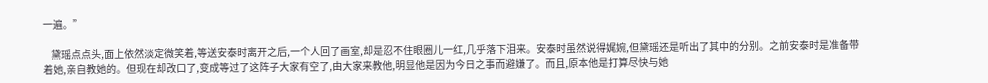一遍。”

    黛瑶点点头,面上依然淡定微笑着,等送安泰时离开之后,一个人回了画室,却是忍不住眼圈儿一红,几乎落下泪来。安泰时虽然说得娓婉,但黛瑶还是听出了其中的分别。之前安泰时是准备带着她,亲自教她的。但现在却改口了,变成等过了这阵子大家有空了,由大家来教他,明显他是因为今日之事而避嫌了。而且,原本他是打算尽快与她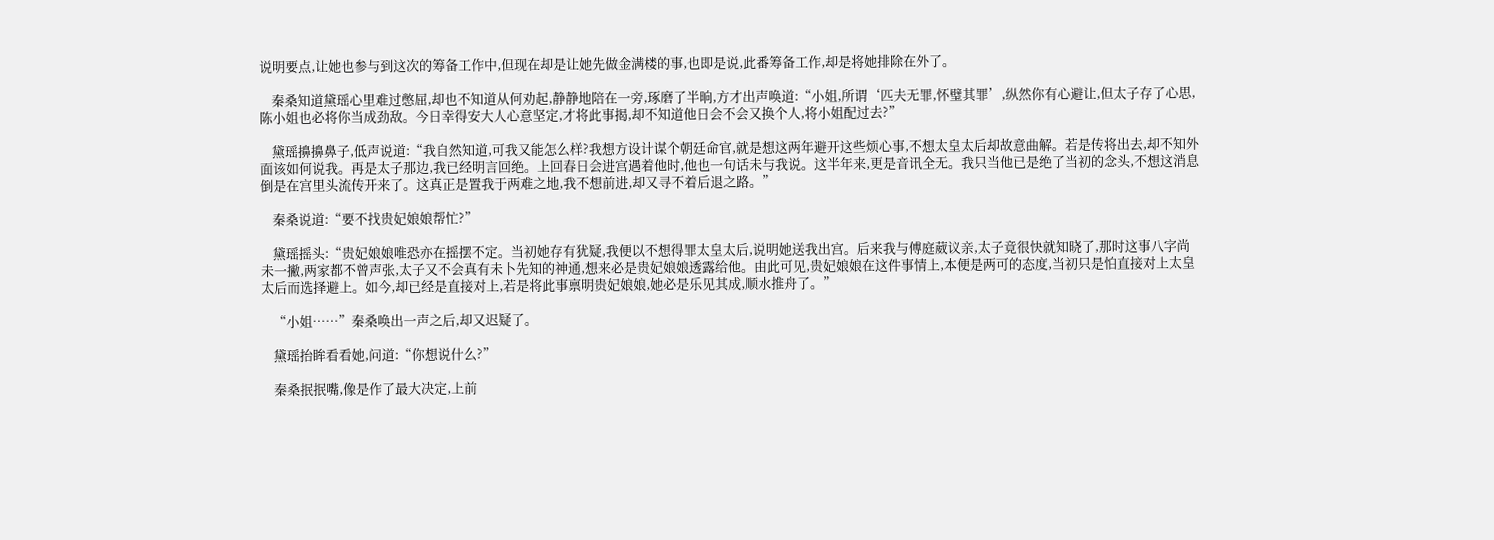说明要点,让她也参与到这次的筹备工作中,但现在却是让她先做金满楼的事,也即是说,此番筹备工作,却是将她排除在外了。

    秦桑知道黛瑶心里难过憋屈,却也不知道从何劝起,静静地陪在一旁,琢磨了半晌,方才出声唤道:“小姐,所谓‘匹夫无罪,怀璧其罪’,纵然你有心避让,但太子存了心思,陈小姐也必将你当成劲敌。今日幸得安大人心意坚定,才将此事揭,却不知道他日会不会又换个人,将小姐配过去?”

    黛瑶擤擤鼻子,低声说道:“我自然知道,可我又能怎么样?我想方设计谋个朝廷命官,就是想这两年避开这些烦心事,不想太皇太后却故意曲解。若是传将出去,却不知外面该如何说我。再是太子那边,我已经明言回绝。上回春日会进宫遇着他时,他也一句话未与我说。这半年来,更是音讯全无。我只当他已是绝了当初的念头,不想这消息倒是在宫里头流传开来了。这真正是置我于两难之地,我不想前进,却又寻不着后退之路。”

    秦桑说道:“要不找贵妃娘娘帮忙?”

    黛瑶摇头:“贵妃娘娘唯恐亦在摇摆不定。当初她存有犹疑,我便以不想得罪太皇太后,说明她送我出宫。后来我与傅庭葳议亲,太子竟很快就知晓了,那时这事八字尚未一撇,两家都不曾声张,太子又不会真有未卜先知的神通,想来必是贵妃娘娘透露给他。由此可见,贵妃娘娘在这件事情上,本便是两可的态度,当初只是怕直接对上太皇太后而选择避上。如今,却已经是直接对上,若是将此事禀明贵妃娘娘,她必是乐见其成,顺水推舟了。”

    “小姐……”秦桑唤出一声之后,却又迟疑了。

    黛瑶抬眸看看她,问道:“你想说什么?”

    秦桑抿抿嘴,像是作了最大决定,上前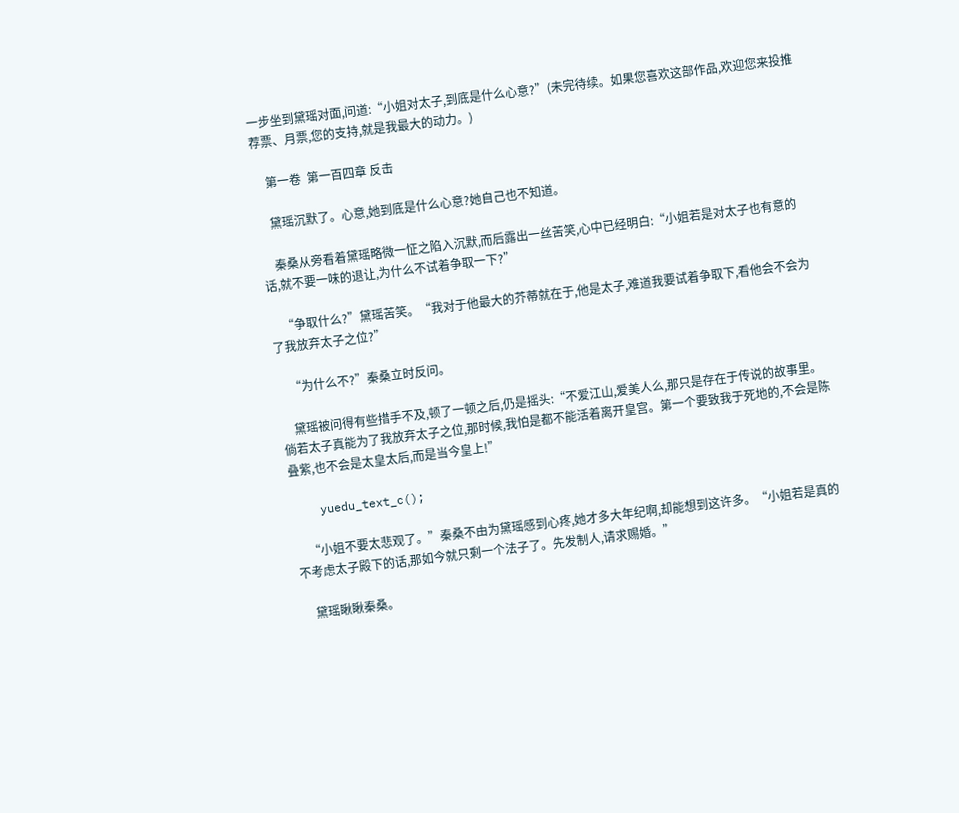一步坐到黛瑶对面,问道:“小姐对太子,到底是什么心意?”(未完待续。如果您喜欢这部作品,欢迎您来投推荐票、月票,您的支持,就是我最大的动力。)

    第一卷  第一百四章 反击

    黛瑶沉默了。心意,她到底是什么心意?她自己也不知道。

    秦桑从旁看着黛瑶略微一怔之陷入沉默,而后露出一丝苦笑,心中已经明白:“小姐若是对太子也有意的话,就不要一味的退让,为什么不试着争取一下?”

    “争取什么?”黛瑶苦笑。“我对于他最大的芥蒂就在于,他是太子,难道我要试着争取下,看他会不会为了我放弃太子之位?”

    “为什么不?”秦桑立时反问。

    黛瑶被问得有些措手不及,顿了一顿之后,仍是摇头:“不爱江山,爱美人么,那只是存在于传说的故事里。倘若太子真能为了我放弃太子之位,那时候,我怕是都不能活着离开皇宫。第一个要致我于死地的,不会是陈叠紫,也不会是太皇太后,而是当今皇上!”

    yuedu_text_c();

    “小姐不要太悲观了。”秦桑不由为黛瑶感到心疼,她才多大年纪啊,却能想到这许多。“小姐若是真的不考虑太子殿下的话,那如今就只剩一个法子了。先发制人,请求赐婚。”

    黛瑶瞅瞅秦桑。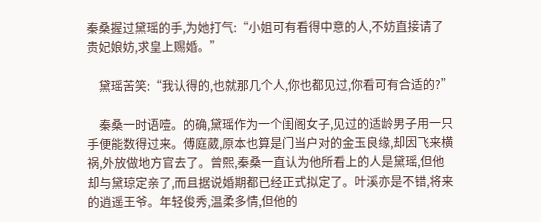秦桑握过黛瑶的手,为她打气:“小姐可有看得中意的人,不妨直接请了贵妃娘妨,求皇上赐婚。”

    黛瑶苦笑:“我认得的,也就那几个人,你也都见过,你看可有合适的?”

    秦桑一时语噎。的确,黛瑶作为一个闺阁女子,见过的适龄男子用一只手便能数得过来。傅庭葳,原本也算是门当户对的金玉良缘,却因飞来横祸,外放做地方官去了。曾熙,秦桑一直认为他所看上的人是黛瑶,但他却与黛琼定亲了,而且据说婚期都已经正式拟定了。叶溪亦是不错,将来的逍遥王爷。年轻俊秀,温柔多情,但他的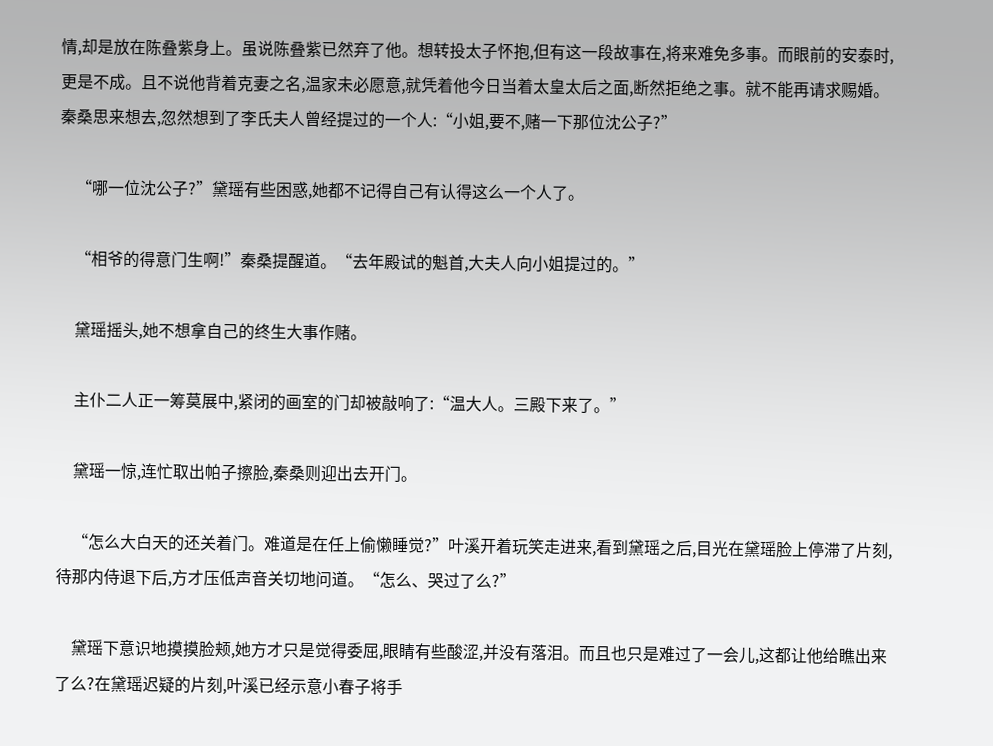情,却是放在陈叠紫身上。虽说陈叠紫已然弃了他。想转投太子怀抱,但有这一段故事在,将来难免多事。而眼前的安泰时,更是不成。且不说他背着克妻之名,温家未必愿意,就凭着他今日当着太皇太后之面,断然拒绝之事。就不能再请求赐婚。秦桑思来想去,忽然想到了李氏夫人曾经提过的一个人:“小姐,要不,赌一下那位沈公子?”

    “哪一位沈公子?”黛瑶有些困惑,她都不记得自己有认得这么一个人了。

    “相爷的得意门生啊!”秦桑提醒道。“去年殿试的魁首,大夫人向小姐提过的。”

    黛瑶摇头,她不想拿自己的终生大事作赌。

    主仆二人正一筹莫展中,紧闭的画室的门却被敲响了:“温大人。三殿下来了。”

    黛瑶一惊,连忙取出帕子擦脸,秦桑则迎出去开门。

    “怎么大白天的还关着门。难道是在任上偷懒睡觉?”叶溪开着玩笑走进来,看到黛瑶之后,目光在黛瑶脸上停滞了片刻,待那内侍退下后,方才压低声音关切地问道。“怎么、哭过了么?”

    黛瑶下意识地摸摸脸颊,她方才只是觉得委屈,眼睛有些酸涩,并没有落泪。而且也只是难过了一会儿,这都让他给瞧出来了么?在黛瑶迟疑的片刻,叶溪已经示意小春子将手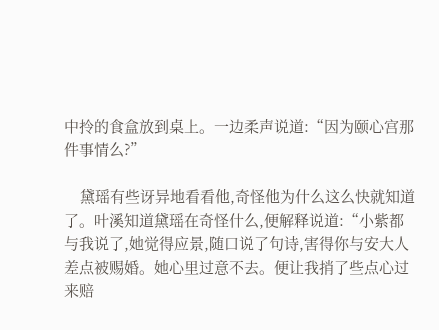中拎的食盒放到桌上。一边柔声说道:“因为颐心宫那件事情么?”

    黛瑶有些讶异地看看他,奇怪他为什么这么快就知道了。叶溪知道黛瑶在奇怪什么,便解释说道:“小紫都与我说了,她觉得应景,随口说了句诗,害得你与安大人差点被赐婚。她心里过意不去。便让我捎了些点心过来赔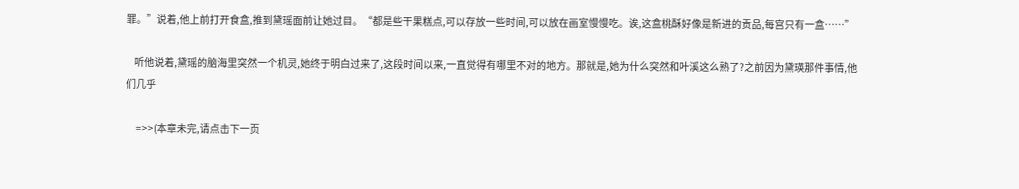罪。”说着,他上前打开食盒,推到黛瑶面前让她过目。“都是些干果糕点,可以存放一些时间,可以放在画室慢慢吃。诶,这盒桃酥好像是新进的贡品,每宫只有一盒……”

    听他说着,黛瑶的脑海里突然一个机灵,她终于明白过来了,这段时间以来,一直觉得有哪里不对的地方。那就是,她为什么突然和叶溪这么熟了?之前因为黛瑛那件事情,他们几乎

     =>>(本章未完,请点击下一页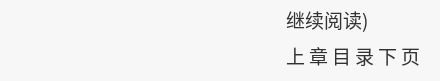继续阅读)
上 章 目 录 下 页